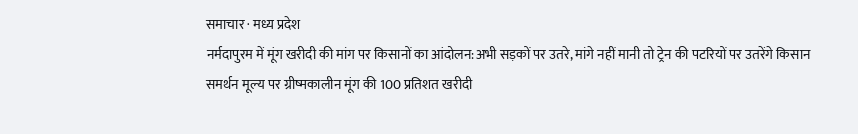समाचार · मध्य प्रदेश
नर्मदापुरम में मूंग खरीदी की मांग पर किसानों का आंदोलन:अभी सड़कों पर उतरे, मांगे नहीं मानी तो ट्रेन की पटरियों पर उतरेंगे किसान
समर्थन मूल्य पर ग्रीष्मकालीन मूंग की 100 प्रतिशत खरीदी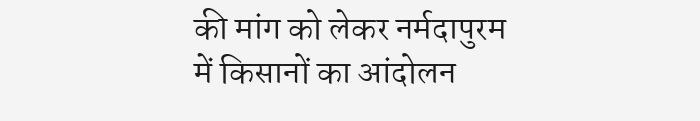की मांग को लेकर नर्मदापुरम में किसानों का आंदोलन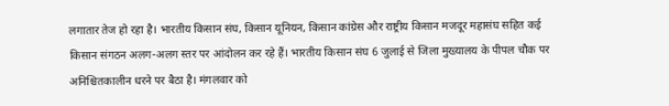लगातार तेज हो रहा है। भारतीय किसान संघ, किसान यूनियन, किसान कांग्रेस और राष्ट्रीय किसान मजदूर महासंघ सहित कई किसान संगठन अलग-अलग स्तर पर आंदोलन कर रहे हैं। भारतीय किसान संघ 6 जुलाई से जिला मुख्यालय के पीपल चौक पर अनिश्चितकालीन धरने पर बैठा है। मंगलवार को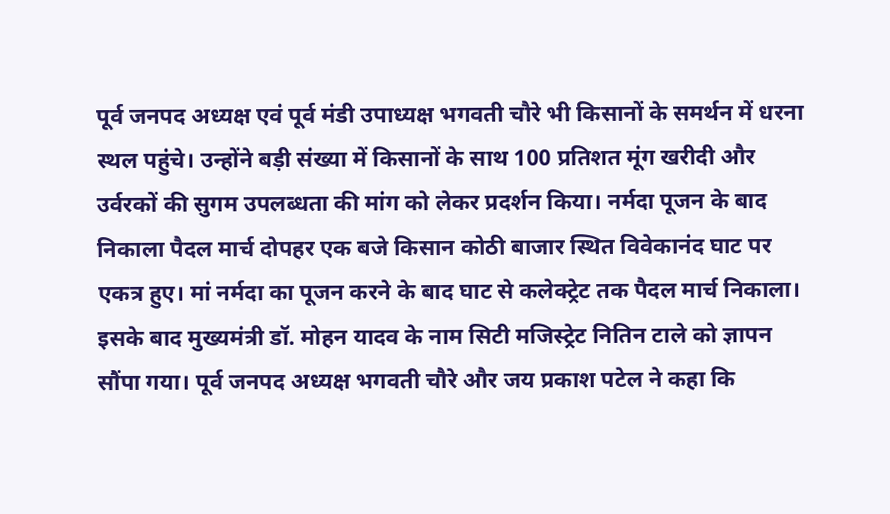पूर्व जनपद अध्यक्ष एवं पूर्व मंडी उपाध्यक्ष भगवती चौरे भी किसानों के समर्थन में धरना स्थल पहुंचे। उन्होंने बड़ी संख्या में किसानों के साथ 100 प्रतिशत मूंग खरीदी और उर्वरकों की सुगम उपलब्धता की मांग को लेकर प्रदर्शन किया। नर्मदा पूजन के बाद निकाला पैदल मार्च दोपहर एक बजे किसान कोठी बाजार स्थित विवेकानंद घाट पर एकत्र हुए। मां नर्मदा का पूजन करने के बाद घाट से कलेक्ट्रेट तक पैदल मार्च निकाला। इसके बाद मुख्यमंत्री डॉ. मोहन यादव के नाम सिटी मजिस्ट्रेट नितिन टाले को ज्ञापन सौंपा गया। पूर्व जनपद अध्यक्ष भगवती चौरे और जय प्रकाश पटेल ने कहा कि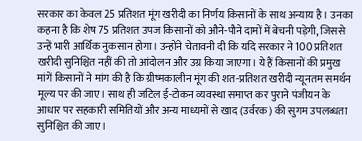सरकार का केवल 25 प्रतिशत मूंग खरीदी का निर्णय किसानों के साथ अन्याय है। उनका कहना है कि शेष 75 प्रतिशत उपज किसानों को औने-पौने दामों में बेचनी पड़ेगी, जिससे उन्हें भारी आर्थिक नुकसान होगा। उन्होंने चेतावनी दी कि यदि सरकार ने 100 प्रतिशत खरीदी सुनिश्चित नहीं की तो आंदोलन और उग्र किया जाएगा। ये हैं किसानों की प्रमुख मांगें किसानों ने मांग की है कि ग्रीष्मकालीन मूंग की शत-प्रतिशत खरीदी न्यूनतम समर्थन मूल्य पर की जाए। साथ ही जटिल ई-टोकन व्यवस्था समाप्त कर पुराने पंजीयन के आधार पर सहकारी समितियों और अन्य माध्यमों से खाद (उर्वरक) की सुगम उपलब्धता सुनिश्चित की जाए।